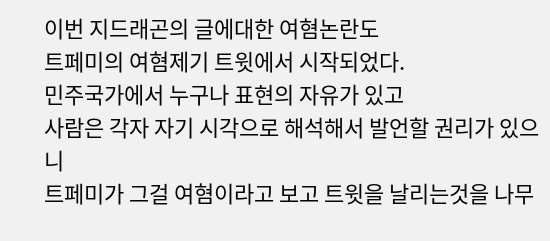이번 지드래곤의 글에대한 여혐논란도
트페미의 여혐제기 트윗에서 시작되었다.
민주국가에서 누구나 표현의 자유가 있고
사람은 각자 자기 시각으로 해석해서 발언할 권리가 있으니
트페미가 그걸 여혐이라고 보고 트윗을 날리는것을 나무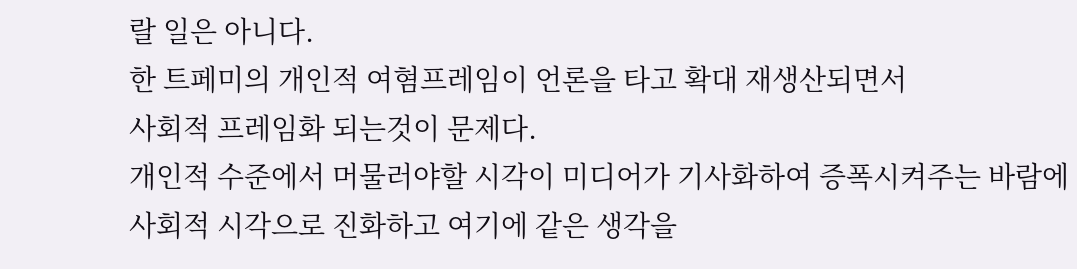랄 일은 아니다.
한 트페미의 개인적 여혐프레임이 언론을 타고 확대 재생산되면서
사회적 프레임화 되는것이 문제다.
개인적 수준에서 머물러야할 시각이 미디어가 기사화하여 증폭시켜주는 바람에
사회적 시각으로 진화하고 여기에 같은 생각을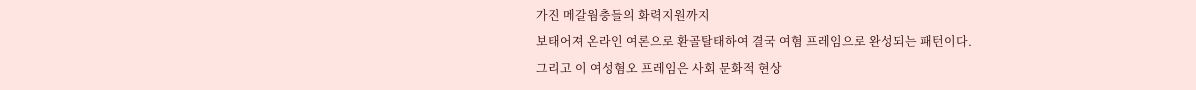가진 메갈웜충들의 화력지원까지
보태어져 온라인 여론으로 환골탈태하여 결국 여혐 프레임으로 완성되는 패턴이다.
그리고 이 여성혐오 프레임은 사회 문화적 현상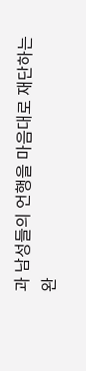과 남성들의 언행을 마음대로 재단하는
완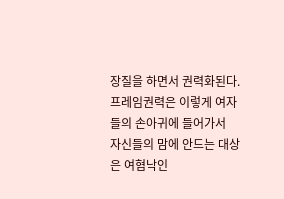장질을 하면서 권력화된다.
프레임권력은 이렇게 여자들의 손아귀에 들어가서
자신들의 맘에 안드는 대상은 여혐낙인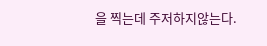을 찍는데 주저하지않는다.